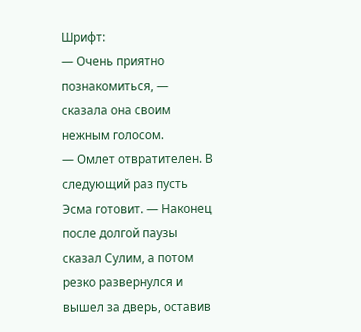Шрифт:
— Очень приятно познакомиться, — сказала она своим нежным голосом.
— Омлет отвратителен. В следующий раз пусть Эсма готовит. — Наконец после долгой паузы сказал Сулим, а потом резко развернулся и вышел за дверь, оставив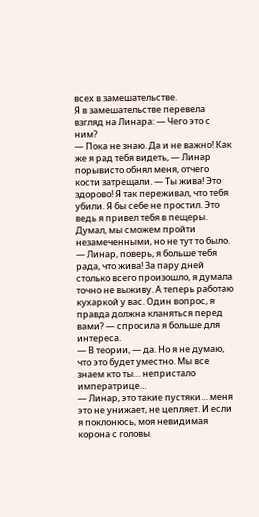всех в замешательстве.
Я в замешательстве перевела взгляд на Линара: — Чего это с ним?
— Пока не знаю. Да и не важно! Как же я рад тебя видеть, — Линар порывисто обнял меня, отчего кости затрещали. — Ты жива! Это здорово! Я так переживал, что тебя убили. Я бы себе не простил. Это ведь я привел тебя в пещеры. Думал, мы сможем пройти незамеченными, но не тут то было.
— Линар, поверь, я больше тебя рада, что жива! За пару дней столько всего произошло, я думала точно не выживу. А теперь работаю кухаркой у вас. Один вопрос, я правда должна кланяться перед вами? — спросила я больше для интереса.
— В теории, — да. Но я не думаю, что это будет уместно. Мы все знаем кто ты… непристало императрице…
— Линар, это такие пустяки… меня это не унижает, не цепляет. И если я поклонюсь, моя невидимая корона с головы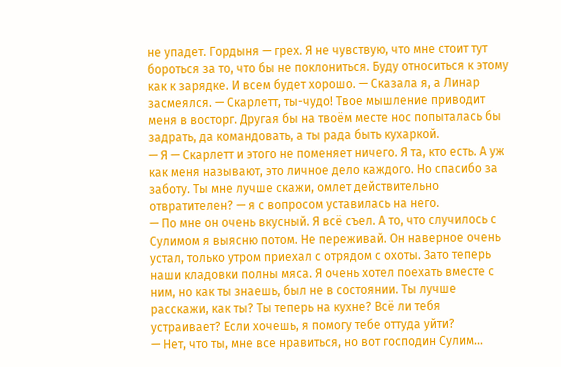не упадет. Гордыня — грех. Я не чувствую, что мне стоит тут бороться за то, что бы не поклониться. Буду относиться к этому как к зарядке. И всем будет хорошо. — Сказала я, а Линар засмеялся. — Скарлетт, ты-чудо! Твое мышление приводит меня в восторг. Другая бы на твоём месте нос попыталась бы задрать, да командовать, а ты рада быть кухаркой.
— Я — Скарлетт и этого не поменяет ничего. Я та, кто есть. А уж как меня называют, это личное дело каждого. Но спасибо за заботу. Ты мне лучше скажи, омлет действительно отвратителен? — я с вопросом уставилась на него.
— По мне он очень вкусный. Я всё съел. А то, что случилось с Сулимом я выясню потом. Не переживай. Он наверное очень устал, только утром приехал с отрядом с охоты. Зато теперь наши кладовки полны мяса. Я очень хотел поехать вместе с ним, но как ты знаешь, был не в состоянии. Ты лучше расскажи, как ты? Ты теперь на кухне? Всё ли тебя устраивает? Если хочешь, я помогу тебе оттуда уйти?
— Нет, что ты, мне все нравиться, но вот господин Сулим…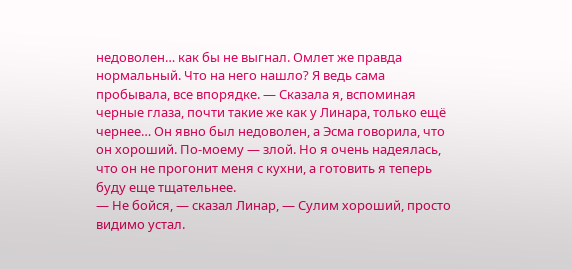недоволен… как бы не выгнал. Омлет же правда нормальный. Что на него нашло? Я ведь сама пробывала, все впорядке. — Сказала я, вспоминая черные глаза, почти такие же как у Линара, только ещё чернее… Он явно был недоволен, а Эсма говорила, что он хороший. По-моему — злой. Но я очень надеялась, что он не прогонит меня с кухни, а готовить я теперь буду еще тщательнее.
— Не бойся, — сказал Линар, — Сулим хороший, просто видимо устал.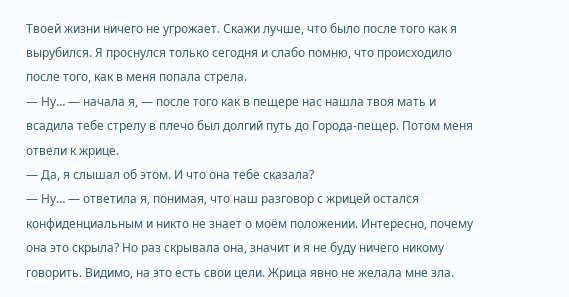Твоей жизни ничего не угрожает. Скажи лучше, что было после того как я вырубился. Я проснулся только сегодня и слабо помню, что происходило после того, как в меня попала стрела.
— Ну… — начала я, — после того как в пещере нас нашла твоя мать и всадила тебе стрелу в плечо был долгий путь до Города-пещер. Потом меня отвели к жрице.
— Да, я слышал об этом. И что она тебе сказала?
— Ну… — ответила я, понимая, что наш разговор с жрицей остался конфиденциальным и никто не знает о моём положении. Интересно, почему она это скрыла? Но раз скрывала она, значит и я не буду ничего никому говорить. Видимо, на это есть свои цели. Жрица явно не желала мне зла.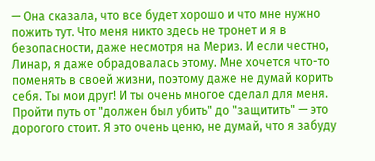— Она сказала, что все будет хорошо и что мне нужно пожить тут. Что меня никто здесь не тронет и я в безопасности, даже несмотря на Мериз. И если честно, Линар, я даже обрадовалась этому. Мне хочется что-то поменять в своей жизни, поэтому даже не думай корить себя. Ты мои друг! И ты очень многое сделал для меня. Пройти путь от "должен был убить" до "защитить" — это дорогого стоит. Я это очень ценю, не думай, что я забуду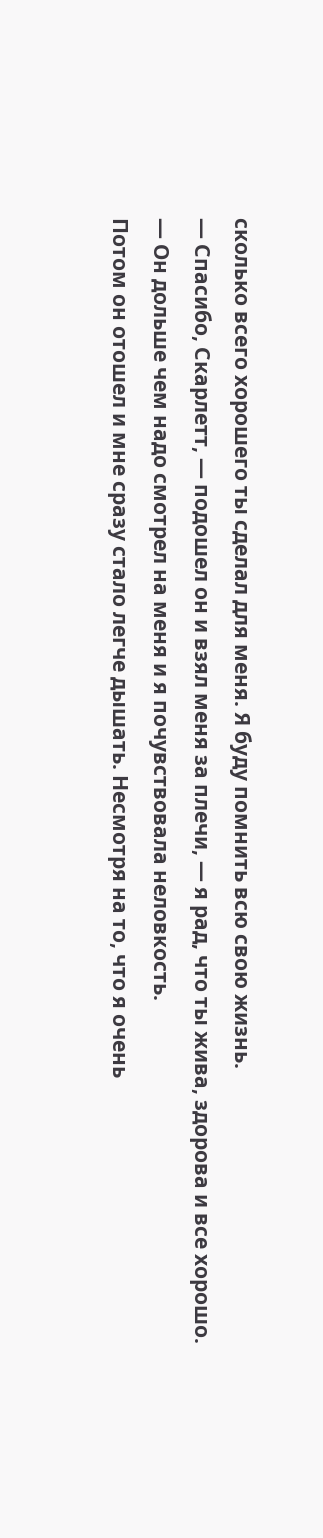сколько всего хорошего ты сделал для меня. Я буду помнить всю свою жизнь.
— Спасибо, Скарлетт, — подошел он и взял меня за плечи, — я рад, что ты жива, здорова и все хорошо. — Он дольше чем надо смотрел на меня и я почувствовала неловкость.
Потом он отошел и мне сразу стало легче дышать. Несмотря на то, что я очень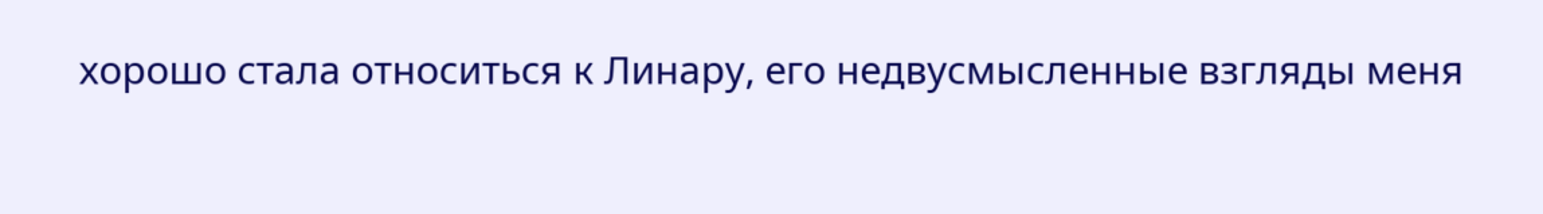хорошо стала относиться к Линару, его недвусмысленные взгляды меня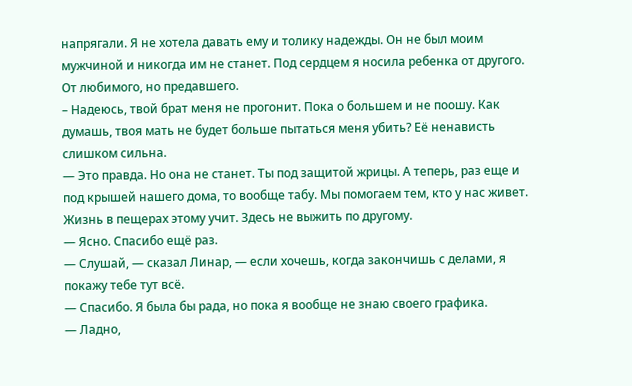напрягали. Я не хотела давать ему и толику надежды. Он не был моим мужчиной и никогда им не станет. Под сердцем я носила ребенка от другого. От любимого, но предавшего.
– Надеюсь, твой брат меня не прогонит. Пока о большем и не поошу. Как думашь, твоя мать не будет больше пытаться меня убить? Её ненависть слишком сильна.
— Это правда. Но она не станет. Ты под защитой жрицы. А теперь, раз еще и под крышей нашего дома, то вообще табу. Мы помогаем тем, кто у нас живет. Жизнь в пещерах этому учит. Здесь не выжить по другому.
— Ясно. Спасибо ещё раз.
— Слушай, — сказал Линар, — если хочешь, когда закончишь с делами, я покажу тебе тут всё.
— Спасибо. Я была бы рада, но пока я вообще не знаю своего графика.
— Ладно,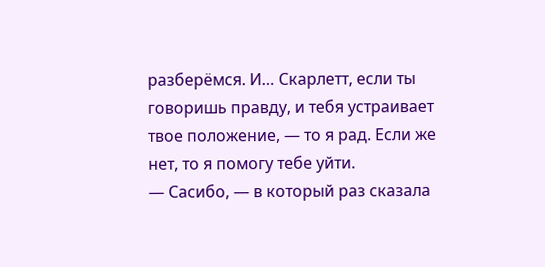разберёмся. И… Скарлетт, если ты говоришь правду, и тебя устраивает твое положение, — то я рад. Если же нет, то я помогу тебе уйти.
— Сасибо, — в который раз сказала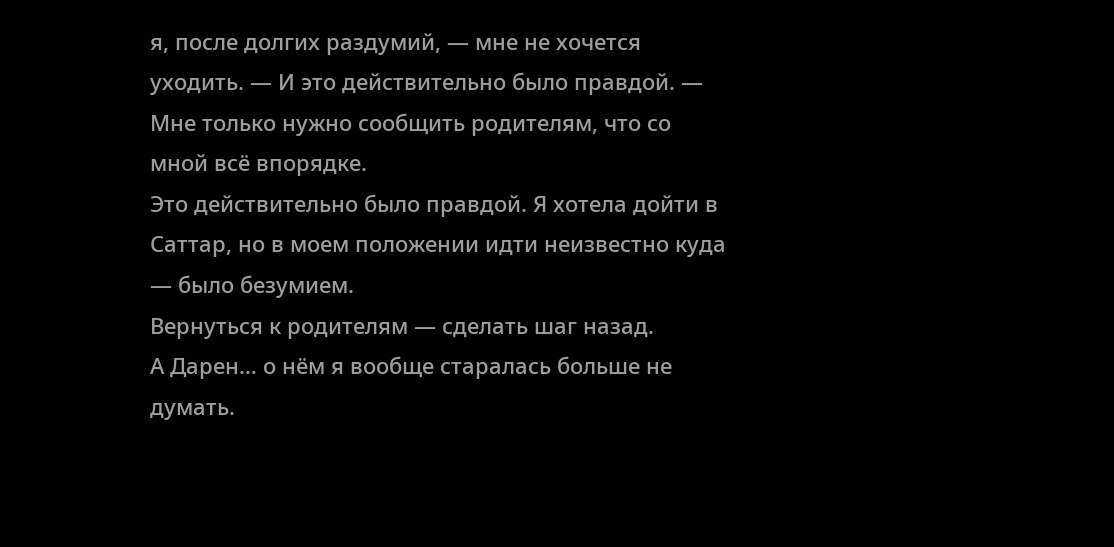я, после долгих раздумий, — мне не хочется уходить. — И это действительно было правдой. — Мне только нужно сообщить родителям, что со мной всё впорядке.
Это действительно было правдой. Я хотела дойти в Саттар, но в моем положении идти неизвестно куда — было безумием.
Вернуться к родителям — сделать шаг назад.
А Дарен… о нём я вообще старалась больше не думать.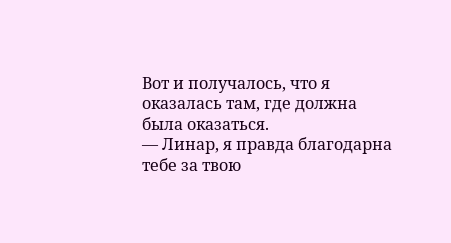Вот и получалось, что я оказалась там, где должна была оказаться.
— Линар, я правда благодарна тебе за твою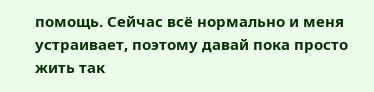помощь. Сейчас всё нормально и меня устраивает, поэтому давай пока просто жить так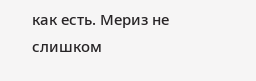как есть. Мериз не слишком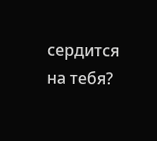сердится на тебя?